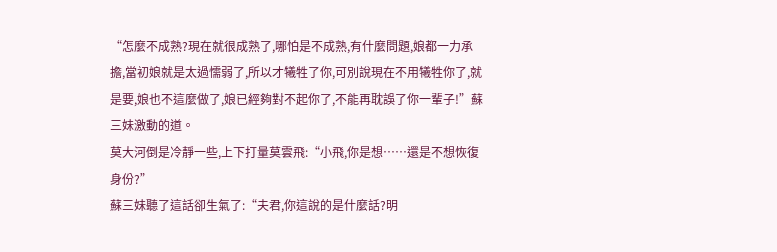“怎麼不成熟?現在就很成熟了,哪怕是不成熟,有什麼問題,娘都一力承擔,當初娘就是太過懦弱了,所以才犧牲了你,可別說現在不用犧牲你了,就是要,娘也不這麼做了,娘已經夠對不起你了,不能再耽誤了你一輩子!”蘇三妹激動的道。
莫大河倒是冷靜一些,上下打量莫雲飛:“小飛,你是想……還是不想恢復身份?”
蘇三妹聽了這話卻生氣了:“夫君,你這說的是什麼話?明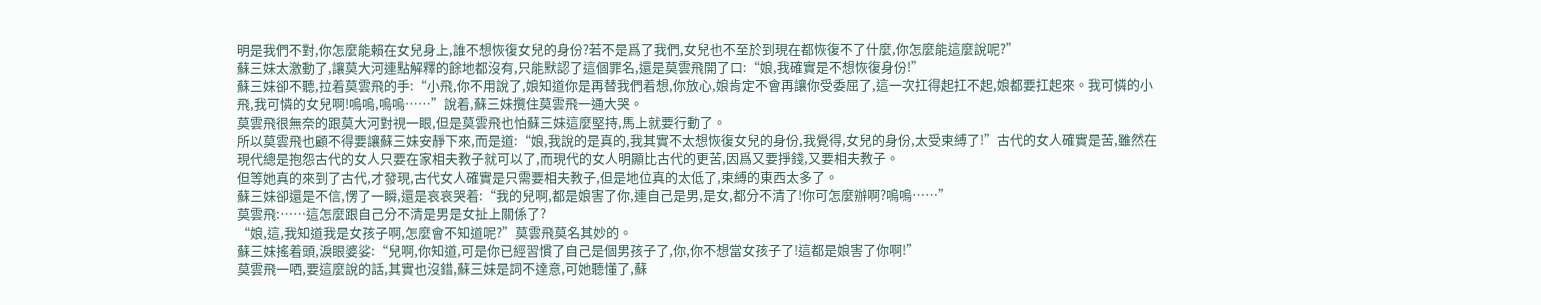明是我們不對,你怎麼能賴在女兒身上,誰不想恢復女兒的身份?若不是爲了我們,女兒也不至於到現在都恢復不了什麼,你怎麼能這麼說呢?”
蘇三妹太激動了,讓莫大河連點解釋的餘地都沒有,只能默認了這個罪名,還是莫雲飛開了口:“娘,我確實是不想恢復身份!”
蘇三妹卻不聽,拉着莫雲飛的手:“小飛,你不用說了,娘知道你是再替我們着想,你放心,娘肯定不會再讓你受委屈了,這一次扛得起扛不起,娘都要扛起來。我可憐的小飛,我可憐的女兒啊!嗚嗚,嗚嗚……”說着,蘇三妹攬住莫雲飛一通大哭。
莫雲飛很無奈的跟莫大河對視一眼,但是莫雲飛也怕蘇三妹這麼堅持,馬上就要行動了。
所以莫雲飛也顧不得要讓蘇三妹安靜下來,而是道:“娘,我說的是真的,我其實不太想恢復女兒的身份,我覺得,女兒的身份,太受束縛了!”古代的女人確實是苦,雖然在現代總是抱怨古代的女人只要在家相夫教子就可以了,而現代的女人明顯比古代的更苦,因爲又要掙錢,又要相夫教子。
但等她真的來到了古代,才發現,古代女人確實是只需要相夫教子,但是地位真的太低了,束縛的東西太多了。
蘇三妹卻還是不信,愣了一瞬,還是哀哀哭着:“我的兒啊,都是娘害了你,連自己是男,是女,都分不清了!你可怎麼辦啊?嗚嗚……”
莫雲飛:……這怎麼跟自己分不清是男是女扯上關係了?
“娘,這,我知道我是女孩子啊,怎麼會不知道呢?”莫雲飛莫名其妙的。
蘇三妹搖着頭,淚眼婆娑:“兒啊,你知道,可是你已經習慣了自己是個男孩子了,你,你不想當女孩子了!這都是娘害了你啊!”
莫雲飛一哂,要這麼說的話,其實也沒錯,蘇三妹是詞不達意,可她聽懂了,蘇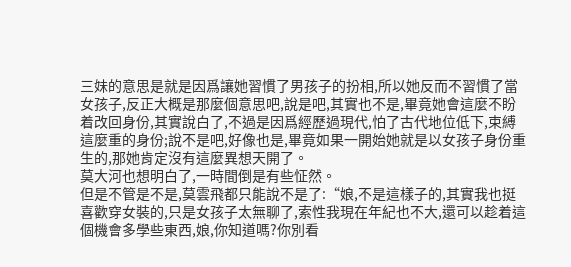三妹的意思是就是因爲讓她習慣了男孩子的扮相,所以她反而不習慣了當女孩子,反正大概是那麼個意思吧,說是吧,其實也不是,畢竟她會這麼不盼着改回身份,其實說白了,不過是因爲經歷過現代,怕了古代地位低下,束縛這麼重的身份;說不是吧,好像也是,畢竟如果一開始她就是以女孩子身份重生的,那她肯定沒有這麼異想天開了。
莫大河也想明白了,一時間倒是有些怔然。
但是不管是不是,莫雲飛都只能說不是了:“娘,不是這樣子的,其實我也挺喜歡穿女裝的,只是女孩子太無聊了,索性我現在年紀也不大,還可以趁着這個機會多學些東西,娘,你知道嗎?你別看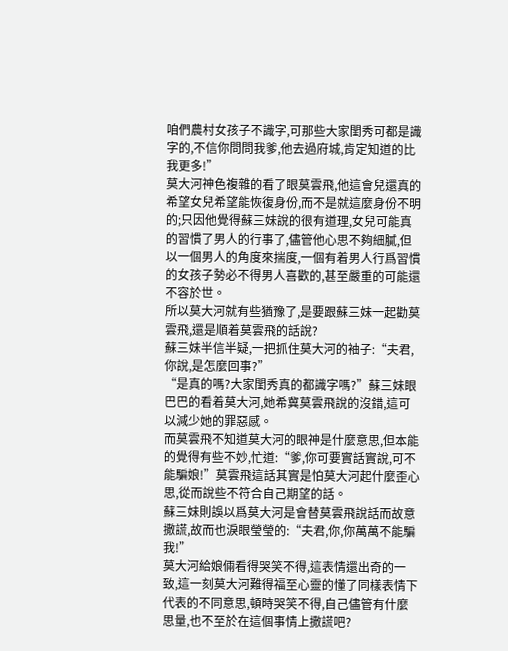咱們農村女孩子不識字,可那些大家閨秀可都是識字的,不信你問問我爹,他去過府城,肯定知道的比我更多!”
莫大河神色複雜的看了眼莫雲飛,他這會兒還真的希望女兒希望能恢復身份,而不是就這麼身份不明的;只因他覺得蘇三妹說的很有道理,女兒可能真的習慣了男人的行事了,儘管他心思不夠細膩,但以一個男人的角度來揣度,一個有着男人行爲習慣的女孩子勢必不得男人喜歡的,甚至嚴重的可能還不容於世。
所以莫大河就有些猶豫了,是要跟蘇三妹一起勸莫雲飛,還是順着莫雲飛的話說?
蘇三妹半信半疑,一把抓住莫大河的袖子:“夫君,你說,是怎麼回事?”
“是真的嗎?大家閨秀真的都識字嗎?”蘇三妹眼巴巴的看着莫大河,她希冀莫雲飛說的沒錯,這可以減少她的罪惡感。
而莫雲飛不知道莫大河的眼神是什麼意思,但本能的覺得有些不妙,忙道:“爹,你可要實話實說,可不能騙娘!”莫雲飛這話其實是怕莫大河起什麼歪心思,從而說些不符合自己期望的話。
蘇三妹則誤以爲莫大河是會替莫雲飛說話而故意撒謊,故而也淚眼瑩瑩的:“夫君,你,你萬萬不能騙我!”
莫大河給娘倆看得哭笑不得,這表情還出奇的一致,這一刻莫大河難得福至心靈的懂了同樣表情下代表的不同意思,頓時哭笑不得,自己儘管有什麼思量,也不至於在這個事情上撒謊吧?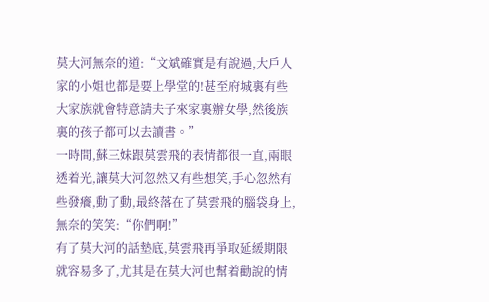莫大河無奈的道:“文斌確實是有說過,大戶人家的小姐也都是要上學堂的!甚至府城裏有些大家族就會特意請夫子來家裏辦女學,然後族裏的孩子都可以去讀書。”
一時間,蘇三妹跟莫雲飛的表情都很一直,兩眼透着光,讓莫大河忽然又有些想笑,手心忽然有些發癢,動了動,最終落在了莫雲飛的腦袋身上,無奈的笑笑:“你們啊!”
有了莫大河的話墊底,莫雲飛再爭取延緩期限就容易多了,尤其是在莫大河也幫着勸說的情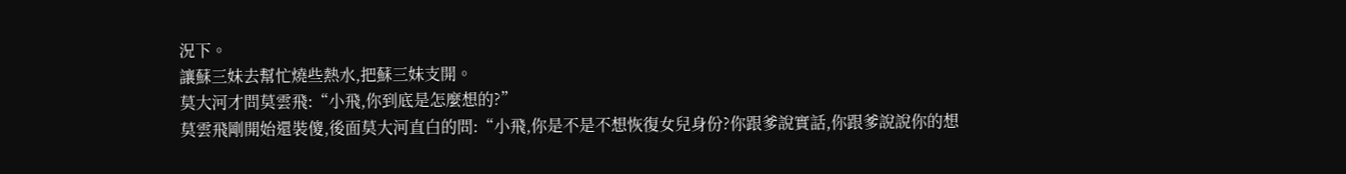況下。
讓蘇三妹去幫忙燒些熱水,把蘇三妹支開。
莫大河才問莫雲飛:“小飛,你到底是怎麼想的?”
莫雲飛剛開始還裝傻,後面莫大河直白的問:“小飛,你是不是不想恢復女兒身份?你跟爹說實話,你跟爹說說你的想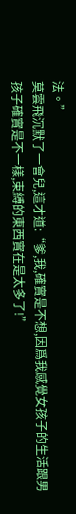法。”
莫雲飛沉默了一會兒,這才道:“爹,我,確實是不想,因爲我感覺女孩子的生活跟男孩子確實是不一樣,束縛的東西實在是太多了!”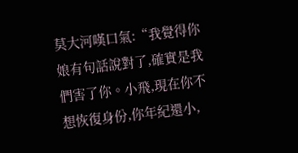莫大河嘆口氣:“我覺得你娘有句話說對了,確實是我們害了你。小飛,現在你不想恢復身份,你年紀還小,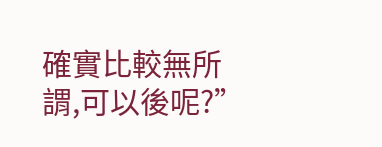確實比較無所謂,可以後呢?”